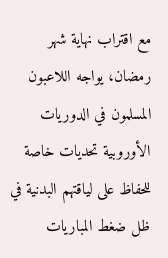مع اقتراب نهاية شهر رمضان، يواجه اللاعبون المسلمون في الدوريات الأوروبية تحديات خاصة للحفاظ على لياقتهم البدنية في ظل ضغط المباريات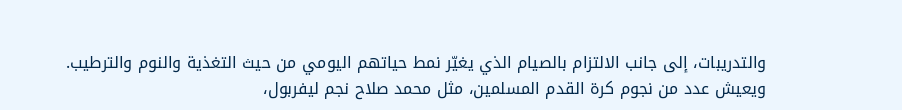والتدريبات، إلى جانب الالتزام بالصيام الذي يغيّر نمط حياتهم اليومي من حيث التغذية والنوم والترطيب.
ويعيش عدد من نجوم كرة القدم المسلمين، مثل محمد صلاح نجم ليفربول،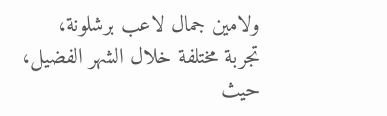ولامين جمال لاعب برشلونة، تجربة مختلفة خلال الشهر الفضيل، حيث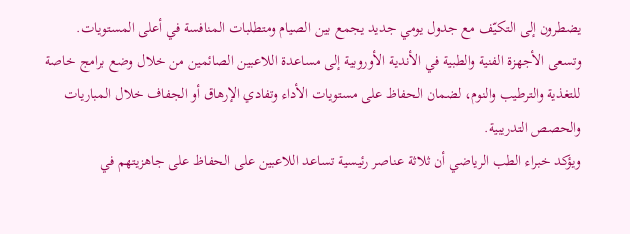يضطرون إلى التكيّف مع جدول يومي جديد يجمع بين الصيام ومتطلبات المنافسة في أعلى المستويات.
وتسعى الأجهزة الفنية والطبية في الأندية الأوروبية إلى مساعدة اللاعبين الصائمين من خلال وضع برامج خاصة للتغذية والترطيب والنوم، لضمان الحفاظ على مستويات الأداء وتفادي الإرهاق أو الجفاف خلال المباريات والحصص التدريبية.
ويؤكد خبراء الطب الرياضي أن ثلاثة عناصر رئيسية تساعد اللاعبين على الحفاظ على جاهزيتهم في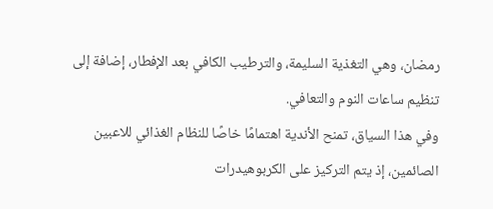رمضان، وهي التغذية السليمة، والترطيب الكافي بعد الإفطار، إضافة إلى تنظيم ساعات النوم والتعافي.
وفي هذا السياق، تمنح الأندية اهتمامًا خاصًا للنظام الغذائي للاعبين الصائمين، إذ يتم التركيز على الكربوهيدرات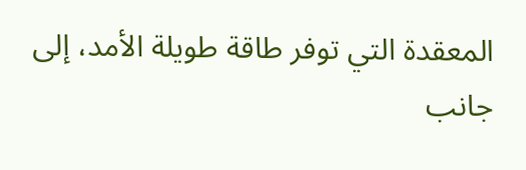المعقدة التي توفر طاقة طويلة الأمد، إلى جانب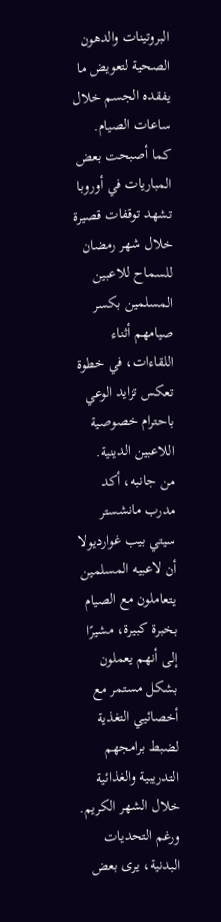البروتينات والدهون الصحية لتعويض ما يفقده الجسم خلال ساعات الصيام.
كما أصبحت بعض المباريات في أوروبا تشهد توقفات قصيرة خلال شهر رمضان للسماح للاعبين المسلمين بكسر صيامهم أثناء اللقاءات، في خطوة تعكس تزايد الوعي باحترام خصوصية اللاعبين الدينية.
من جانبه، أكد مدرب مانشستر سيتي بيب غوارديولا أن لاعبيه المسلمين يتعاملون مع الصيام بخبرة كبيرة، مشيرًا إلى أنهم يعملون بشكل مستمر مع أخصائيي التغذية لضبط برامجهم التدريبية والغذائية خلال الشهر الكريم.
ورغم التحديات البدنية، يرى بعض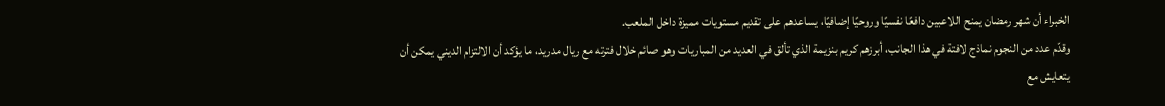الخبراء أن شهر رمضان يمنح اللاعبين دافعًا نفسيًا وروحيًا إضافيًا، يساعدهم على تقديم مستويات مميزة داخل الملعب.
وقدّم عدد من النجوم نماذج لافتة في هذا الجانب، أبرزهم كريم بنزيمة الذي تألق في العديد من المباريات وهو صائم خلال فترته مع ريال مدريد، ما يؤكد أن الالتزام الديني يمكن أن يتعايش مع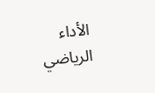الأداء الرياضي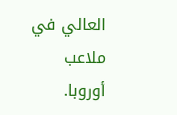العالي في ملاعب أوروبا.